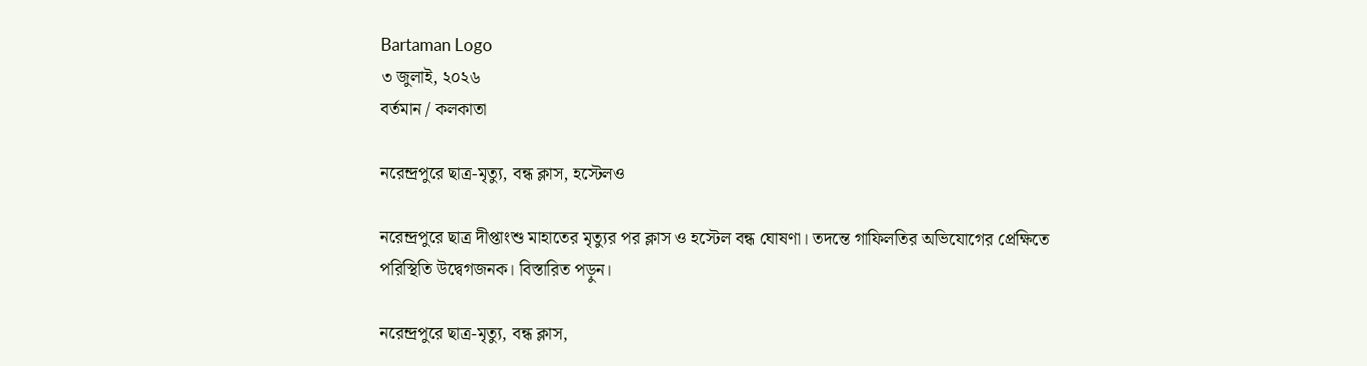Bartaman Logo
৩ জুলাই, ২০২৬
বর্তমান / কলকাতা

নরেন্দ্রপুরে ছাত্র-মৃত্যু, বন্ধ ক্লাস, হস্টেলও

নরেন্দ্রপুরে ছাত্র দীপ্তাংশু মাহাতের মৃত্যুর পর ক্লাস ও হস্টেল বন্ধ ঘোষণা। তদন্তে গাফিলতির অভিযোগের প্রেক্ষিতে পরিস্থিতি উদ্বেগজনক। বিস্তারিত পড়ুন।

নরেন্দ্রপুরে ছাত্র-মৃত্যু, বন্ধ ক্লাস,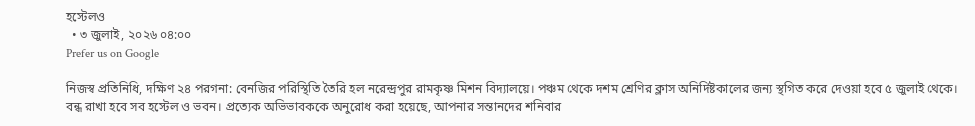হস্টেলও
  • ৩ জুলাই, ২০২৬ ০৪:০০
Prefer us on Google

নিজস্ব প্রতিনিধি, দক্ষিণ ২৪ পরগনা: বেনজির পরিস্থিতি তৈরি হল নরেন্দ্রপুর রামকৃষ্ণ মিশন বিদ্যালয়ে। পঞ্চম থেকে দশম শ্রেণির ক্লাস অনির্দিষ্টকালের জন্য স্থগিত করে দেওয়া হবে ৫ জুলাই থেকে। বন্ধ রাখা হবে সব হস্টেল ও ভবন। প্রত্যেক অভিভাবককে অনুরোধ করা হয়েছে, আপনার সন্তানদের শনিবার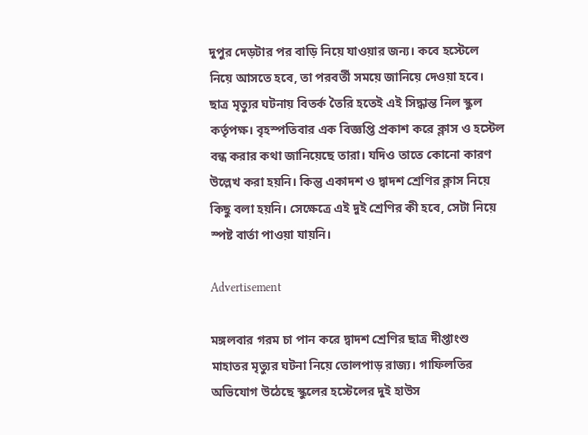দুপুর দেড়টার পর বাড়ি নিয়ে যাওয়ার জন্য। কবে হস্টেলে নিয়ে আসতে হবে, তা পরবর্তী সময়ে জানিয়ে দেওয়া হবে। ছাত্র মৃত্যুর ঘটনায় বিতর্ক তৈরি হতেই এই সিদ্ধান্ত নিল স্কুল কর্তৃপক্ষ। বৃহস্পতিবার এক বিজ্ঞপ্তি প্রকাশ করে ক্লাস ও হস্টেল বন্ধ করার কথা জানিয়েছে তারা। যদিও তাতে কোনো কারণ উল্লেখ করা হয়নি। কিন্তু একাদশ ও দ্বাদশ শ্রেণির ক্লাস নিয়ে কিছু বলা হয়নি। সেক্ষেত্রে এই দুই শ্রেণির কী হবে, সেটা নিয়ে স্পষ্ট বার্তা পাওয়া যায়নি।

Advertisement

মঙ্গলবার গরম চা পান করে দ্বাদশ শ্রেণির ছাত্র দীপ্তাংশু মাহাতর মৃত্যুর ঘটনা নিয়ে তোলপাড় রাজ্য। গাফিলতির অভিযোগ উঠেছে স্কুলের হস্টেলের দুই হাউস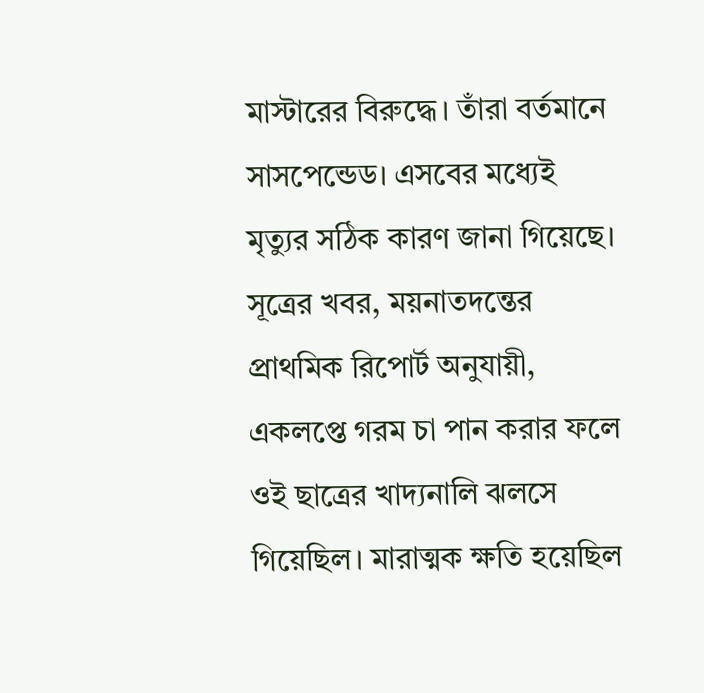মাস্টারের বিরুদ্ধে। তাঁরা বর্তমানে সাসপেন্ডেড। এসবের মধ্যেই মৃত্যুর সঠিক কারণ জানা গিয়েছে। সূত্রের খবর, ময়নাতদন্তের প্রাথমিক রিপোর্ট অনুযায়ী, একলপ্তে গরম চা পান করার ফলে ওই ছাত্রের খাদ্যনালি ঝলসে গিয়েছিল। মারাত্মক ক্ষতি হয়েছিল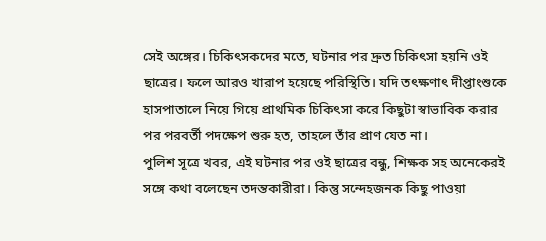সেই অঙ্গের। চিকিৎসকদের মতে, ঘটনার পর দ্রুত চিকিৎসা হয়নি ওই ছাত্রের। ফলে আরও খারাপ হয়েছে পরিস্থিতি। যদি তৎক্ষণাৎ দীপ্তাংশুকে হাসপাতালে নিয়ে গিয়ে প্রাথমিক চিকিৎসা করে কিছুটা স্বাভাবিক করার পর পরবর্তী পদক্ষেপ শুরু হত, তাহলে তাঁর প্রাণ যেত না।
পুলিশ সূত্রে খবর, এই ঘটনার পর ওই ছাত্রের বন্ধু, শিক্ষক সহ অনেকেরই সঙ্গে কথা বলেছেন তদন্তকারীরা। কিন্তু সন্দেহজনক কিছু পাওয়া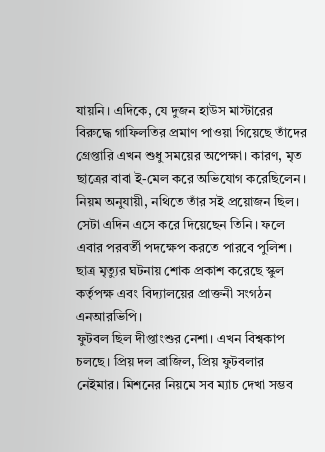যায়নি। এদিকে, যে দুজন হাউস মাস্টারের বিরুদ্ধে গাফিলতির প্রমাণ পাওয়া গিয়েছে তাঁদের গ্রেপ্তারি এখন শুধু সময়ের অপেক্ষা। কারণ, মৃত ছাত্রের বাবা ই-মেল করে অভিযোগ করেছিলেন। নিয়ম অনুযায়ী, নথিতে তাঁর সই প্রয়োজন ছিল। সেটা এদিন এসে করে দিয়েছেন তিনি। ফলে এবার পরবর্তী পদক্ষেপ করতে পারবে পুলিশ। ছাত্র মৃত্যুর ঘটনায় শোক প্রকাশ করেছে স্কুল কর্তৃপক্ষ এবং বিদ্যালয়ের প্রাক্তনী সংগঠন এনআরভিপি।
ফুটবল ছিল দীপ্তাংশুর নেশা। এখন বিশ্বকাপ চলছে। প্রিয় দল ব্রাজিল, প্রিয় ফুটবলার নেইমার। মিশনের নিয়মে সব ম্যাচ দেখা সম্ভব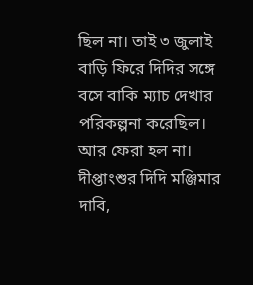ছিল না। তাই ৩ জুলাই বাড়ি ফিরে দিদির সঙ্গে বসে বাকি ম্যাচ দেখার পরিকল্পনা করেছিল। আর ফেরা হল না। দীপ্তাংশুর দিদি মঞ্জিমার দাবি,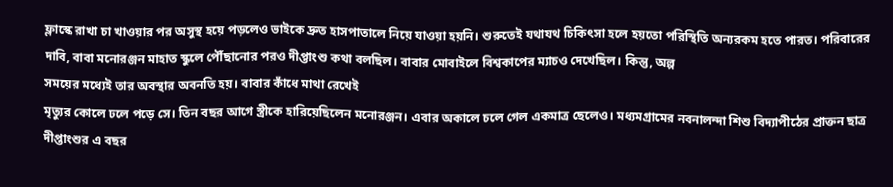ফ্লাস্কে রাখা চা খাওয়ার পর অসুস্থ হয়ে পড়লেও ভাইকে দ্রুত হাসপাতালে নিয়ে যাওয়া হয়নি। শুরুতেই যথাযথ চিকিৎসা হলে হয়তো পরিস্থিতি অন্যরকম হতে পারত। পরিবারের দাবি, বাবা মনোরঞ্জন মাহাত স্কুলে পৌঁছানোর পরও দীপ্তাংশু কথা বলছিল। বাবার মোবাইলে বিশ্বকাপের ম্যাচও দেখেছিল। কিন্তু, অল্প
সময়ের মধ্যেই তার অবস্থার অবনতি হয়। বাবার কাঁধে মাথা রেখেই
মৃত্যুর কোলে ঢলে পড়ে সে। তিন বছর আগে স্ত্রীকে হারিয়েছিলেন মনোরঞ্জন। এবার অকালে চলে গেল একমাত্র ছেলেও। মধ্যমগ্রামের নবনালন্দা শিশু বিদ্যাপীঠের প্রাক্তন ছাত্র দীপ্তাংশুর এ বছর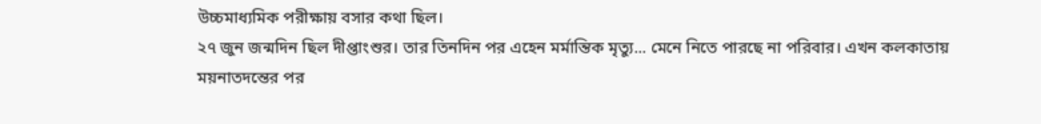উচ্চমাধ্যমিক পরীক্ষায় বসার কথা ছিল।
২৭ জুন জন্মদিন ছিল দীপ্তাংশুর। তার তিনদিন পর এহেন মর্মান্তিক মৃত্যু... মেনে নিতে পারছে না পরিবার। এখন কলকাতায় ময়নাতদন্তের পর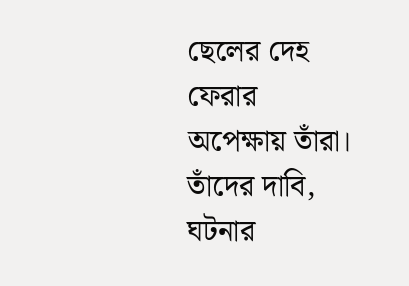ছেলের দেহ ফেরার অপেক্ষায় তাঁরা। তাঁদের দাবি, ঘটনার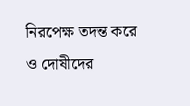নিরপেক্ষ তদন্ত করে ও দোষীদের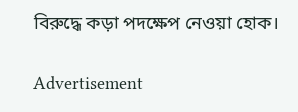বিরুদ্ধে কড়া পদক্ষেপ নেওয়া হোক।

Advertisement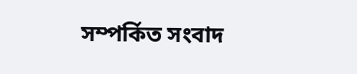সম্পর্কিত সংবাদ